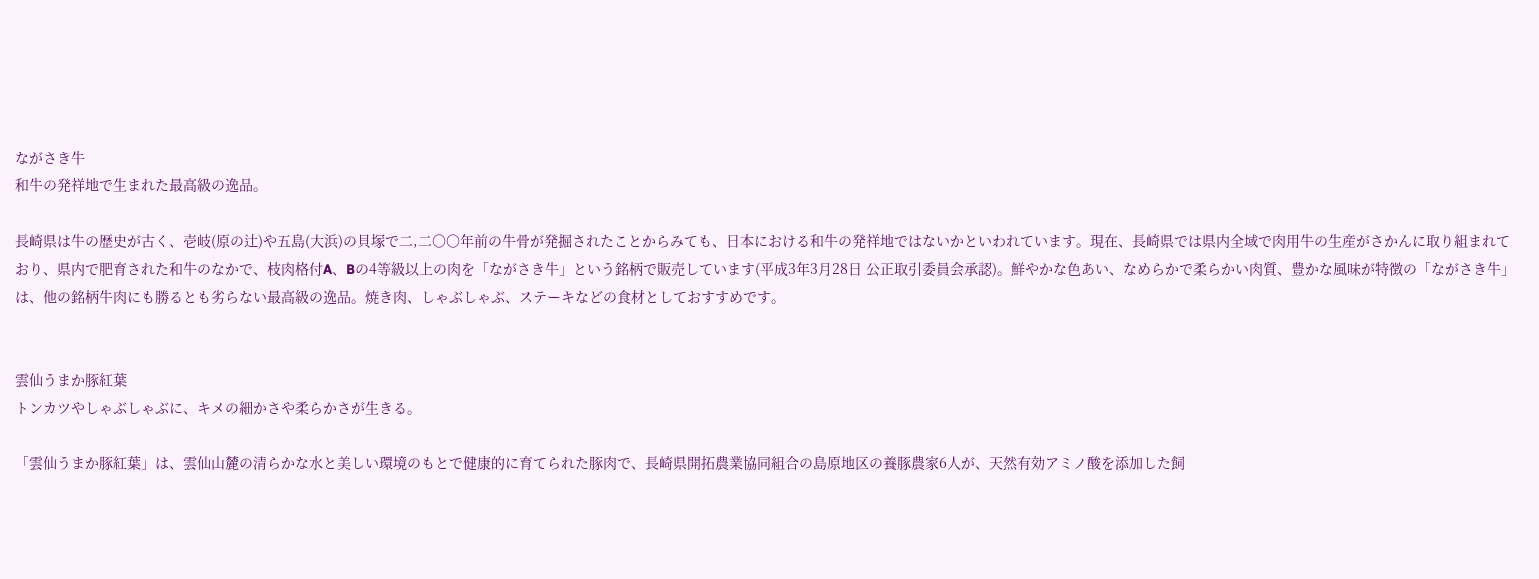ながさき牛
和牛の発祥地で生まれた最高級の逸品。

長崎県は牛の歴史が古く、壱岐(原の辻)や五島(大浜)の貝塚で二,二〇〇年前の牛骨が発掘されたことからみても、日本における和牛の発祥地ではないかといわれています。現在、長崎県では県内全域で肉用牛の生産がさかんに取り組まれており、県内で肥育された和牛のなかで、枝肉格付A、Bの4等級以上の肉を「ながさき牛」という銘柄で販売しています(平成3年3月28日 公正取引委員会承認)。鮮やかな色あい、なめらかで柔らかい肉質、豊かな風味が特徴の「ながさき牛」は、他の銘柄牛肉にも勝るとも劣らない最高級の逸品。焼き肉、しゃぶしゃぶ、ステーキなどの食材としておすすめです。


雲仙うまか豚紅葉
トンカツやしゃぶしゃぶに、キメの細かさや柔らかさが生きる。

「雲仙うまか豚紅葉」は、雲仙山麓の清らかな水と美しい環境のもとで健康的に育てられた豚肉で、長崎県開拓農業協同組合の島原地区の養豚農家6人が、天然有効アミノ酸を添加した飼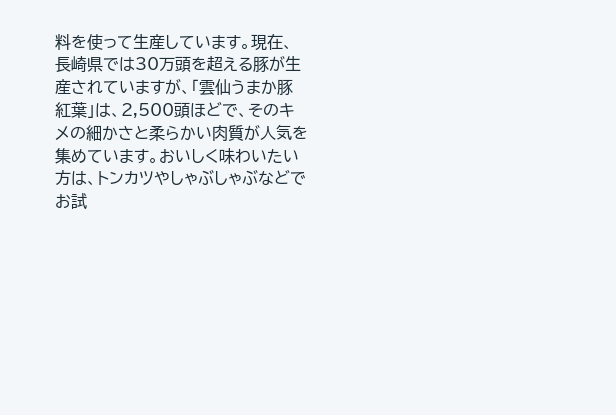料を使って生産しています。現在、長崎県では30万頭を超える豚が生産されていますが、「雲仙うまか豚紅葉」は、2,500頭ほどで、そのキメの細かさと柔らかい肉質が人気を集めています。おいしく味わいたい方は、トンカツやしゃぶしゃぶなどでお試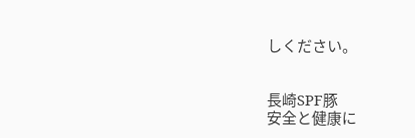しください。


長崎SPF豚
安全と健康に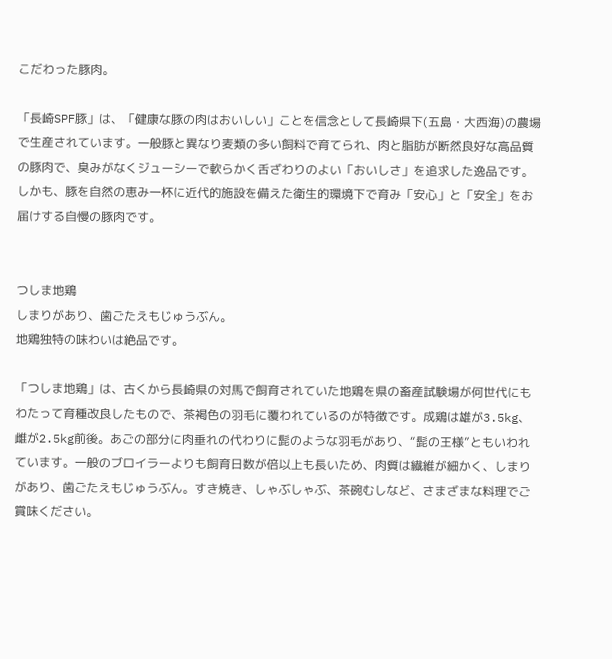こだわった豚肉。

「長崎SPF豚」は、「健康な豚の肉はおいしい」ことを信念として長崎県下(五島・大西海)の農場で生産されています。一般豚と異なり麦類の多い飼料で育てられ、肉と脂肪が断然良好な高品質の豚肉で、臭みがなくジューシーで軟らかく舌ざわりのよい「おいしさ」を追求した逸品です。
しかも、豚を自然の恵み一杯に近代的施設を備えた衛生的環境下で育み「安心」と「安全」をお届けする自慢の豚肉です。


つしま地鶏
しまりがあり、歯ごたえもじゅうぶん。
地鶏独特の味わいは絶品です。

「つしま地鶏」は、古くから長崎県の対馬で飼育されていた地鶏を県の畜産試験場が何世代にもわたって育種改良したもので、茶褐色の羽毛に覆われているのが特徴です。成鶏は雄が3.5kg、雌が2.5kg前後。あごの部分に肉垂れの代わりに髭のような羽毛があり、“髭の王様”ともいわれています。一般のブロイラーよりも飼育日数が倍以上も長いため、肉質は繊維が細かく、しまりがあり、歯ごたえもじゅうぶん。すき焼き、しゃぶしゃぶ、茶碗むしなど、さまざまな料理でご賞味ください。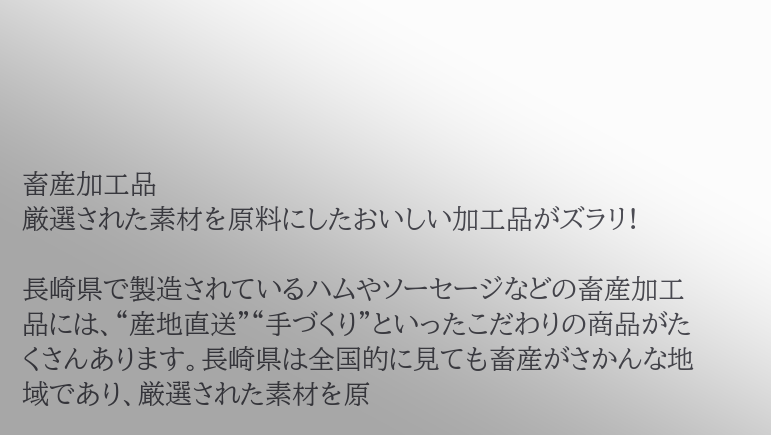畜産加工品
厳選された素材を原料にしたおいしい加工品がズラリ!

長崎県で製造されているハムやソーセージなどの畜産加工品には、“産地直送”“手づくり”といったこだわりの商品がたくさんあります。長崎県は全国的に見ても畜産がさかんな地域であり、厳選された素材を原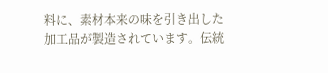料に、素材本来の味を引き出した加工品が製造されています。伝統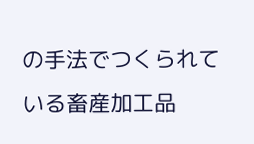の手法でつくられている畜産加工品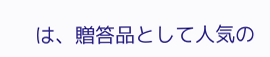は、贈答品として人気の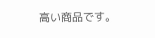高い商品です。